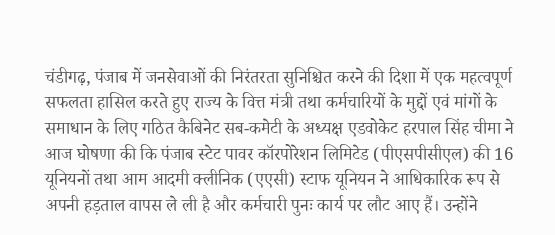चंडीगढ़, पंजाब में जनसेवाओं की निरंतरता सुनिश्चित करने की दिशा में एक महत्वपूर्ण सफलता हासिल करते हुए राज्य के वित्त मंत्री तथा कर्मचारियों के मुद्दों एवं मांगों के समाधान के लिए गठित कैबिनेट सब-कमेटी के अध्यक्ष एडवोकेट हरपाल सिंह चीमा ने आज घोषणा की कि पंजाब स्टेट पावर कॉरपोरेशन लिमिटेड (पीएसपीसीएल) की 16 यूनियनों तथा आम आदमी क्लीनिक (एएसी) स्टाफ यूनियन ने आधिकारिक रूप से अपनी हड़ताल वापस ले ली है और कर्मचारी पुनः कार्य पर लौट आए हैं। उन्होंने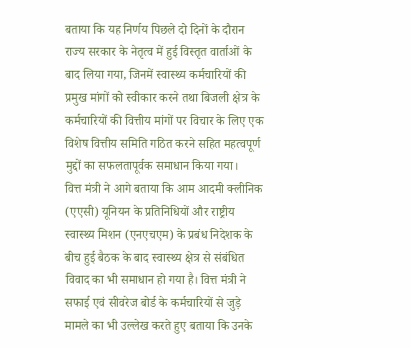बताया कि यह निर्णय पिछले दो दिनों के दौरान राज्य सरकार के नेतृत्व में हुई विस्तृत वार्ताओं के बाद लिया गया, जिनमें स्वास्थ्य कर्मचारियों की प्रमुख मांगों को स्वीकार करने तथा बिजली क्षेत्र के कर्मचारियों की वित्तीय मांगों पर विचार के लिए एक विशेष वित्तीय समिति गठित करने सहित महत्वपूर्ण मुद्दों का सफलतापूर्वक समाधान किया गया।
वित्त मंत्री ने आगे बताया कि आम आदमी क्लीनिक (एएसी) यूनियन के प्रतिनिधियों और राष्ट्रीय स्वास्थ्य मिशन (एनएचएम) के प्रबंध निदेशक के बीच हुई बैठक के बाद स्वास्थ्य क्षेत्र से संबंधित विवाद का भी समाधान हो गया है। वित्त मंत्री ने सफाई एवं सीवरेज बोर्ड के कर्मचारियों से जुड़े मामले का भी उल्लेख करते हुए बताया कि उनके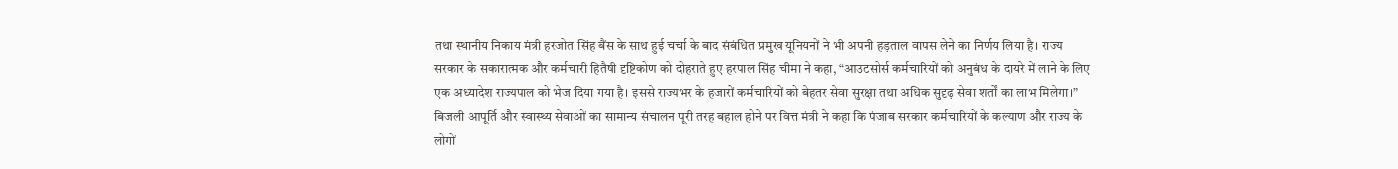तथा स्थानीय निकाय मंत्री हरजोत सिंह बैंस के साथ हुई चर्चा के बाद संबंधित प्रमुख यूनियनों ने भी अपनी हड़ताल वापस लेने का निर्णय लिया है। राज्य सरकार के सकारात्मक और कर्मचारी हितैषी दृष्टिकोण को दोहराते हुए हरपाल सिंह चीमा ने कहा, “आउटसोर्स कर्मचारियों को अनुबंध के दायरे में लाने के लिए एक अध्यादेश राज्यपाल को भेज दिया गया है। इससे राज्यभर के हजारों कर्मचारियों को बेहतर सेवा सुरक्षा तथा अधिक सुदृढ़ सेवा शर्तों का लाभ मिलेगा।” बिजली आपूर्ति और स्वास्थ्य सेवाओं का सामान्य संचालन पूरी तरह बहाल होने पर वित्त मंत्री ने कहा कि पंजाब सरकार कर्मचारियों के कल्याण और राज्य के लोगों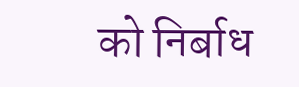को निर्बाध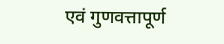एवं गुणवत्तापूर्ण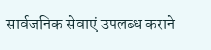सार्वजनिक सेवाएं उपलब्ध कराने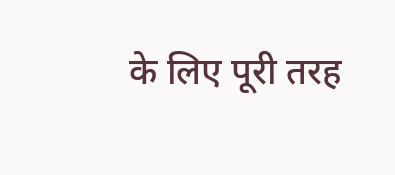के लिए पूरी तरह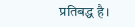प्रतिबद्ध है।